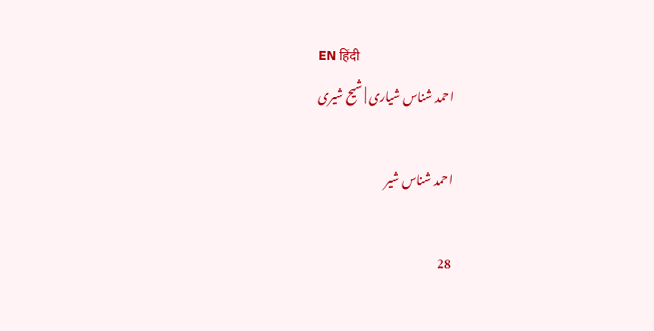EN हिंदी
احمد شناس شیاری | شیح شیری

احمد شناس شیر

28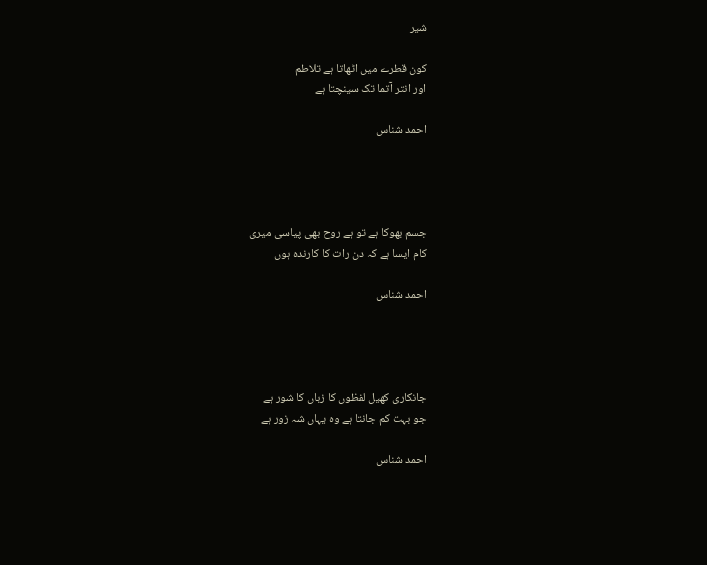شیر

کون قطرے میں اٹھاتا ہے تلاطم
اور انتر آتما تک سینچتا ہے

احمد شناس




جسم بھوکا ہے تو ہے روح بھی پیاسی میری
کام ایسا ہے کہ دن رات کا کارندہ ہوں

احمد شناس




جانکاری کھیل لفظوں کا زباں کا شور ہے
جو بہت کم جانتا ہے وہ یہاں شہ زور ہے

احمد شناس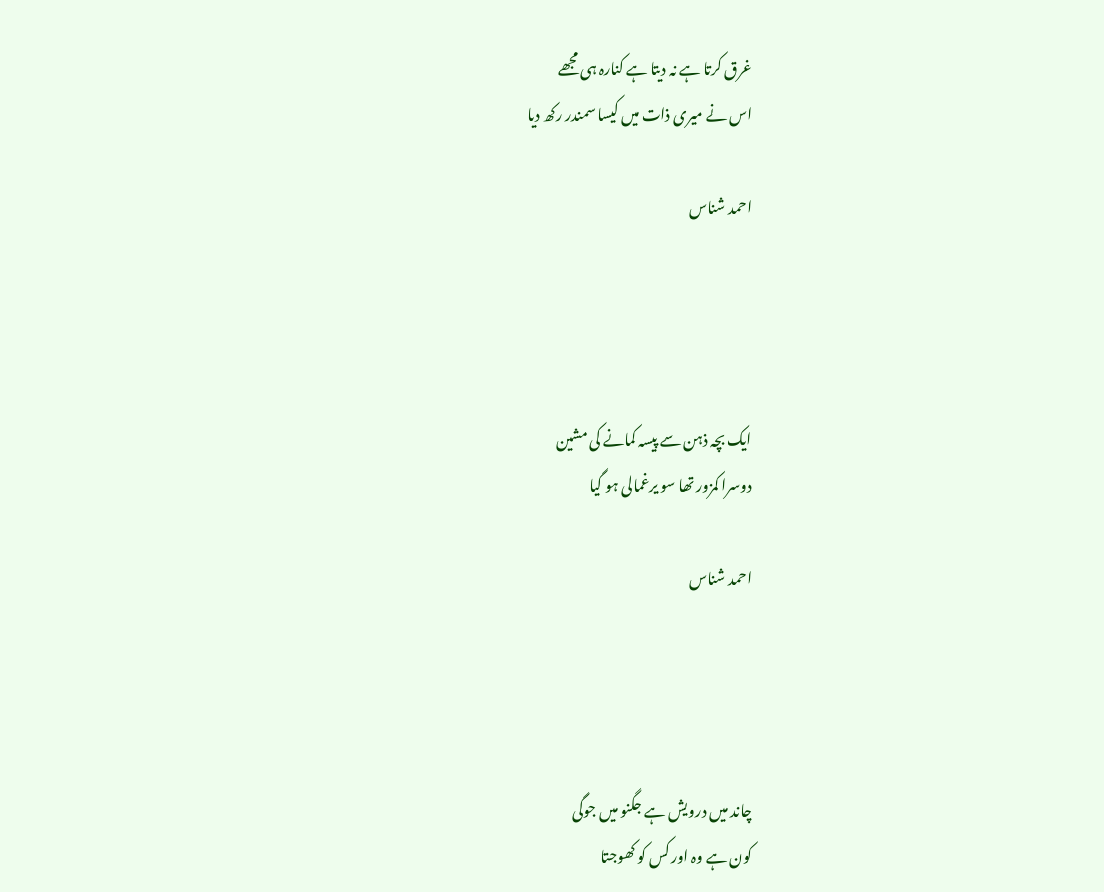غرق کرتا ہے نہ دیتا ہے کنارہ ہی مجھے
اس نے میری ذات میں کیسا سمندر رکھ دیا

احمد شناس




ایک بچہ ذہن سے پیسہ کمانے کی مشین
دوسرا کمزور تھا سو یرغمالی ہو گیا

احمد شناس




چاند میں درویش ہے جگنو میں جوگی
کون ہے وہ اور کس کو کھوجتا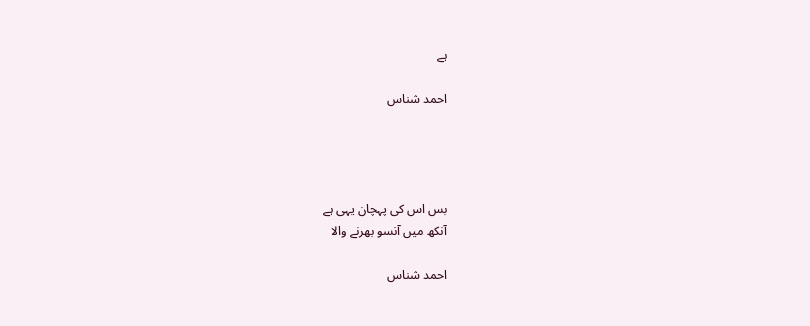ہے

احمد شناس




بس اس کی پہچان یہی ہے
آنکھ میں آنسو بھرنے والا

احمد شناس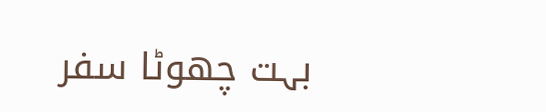بہت چھوٹا سفر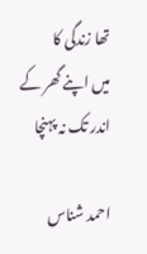تھا زندگی کا
میں اپنے گھر کے اندر تک نہ پہنچا

احمد شناس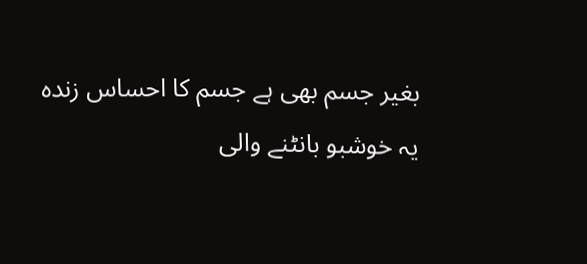بغیر جسم بھی ہے جسم کا احساس زندہ
یہ خوشبو بانٹنے والی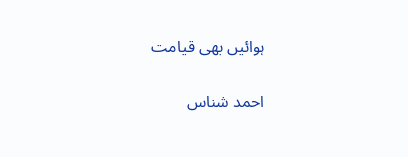ہوائیں بھی قیامت

احمد شناس